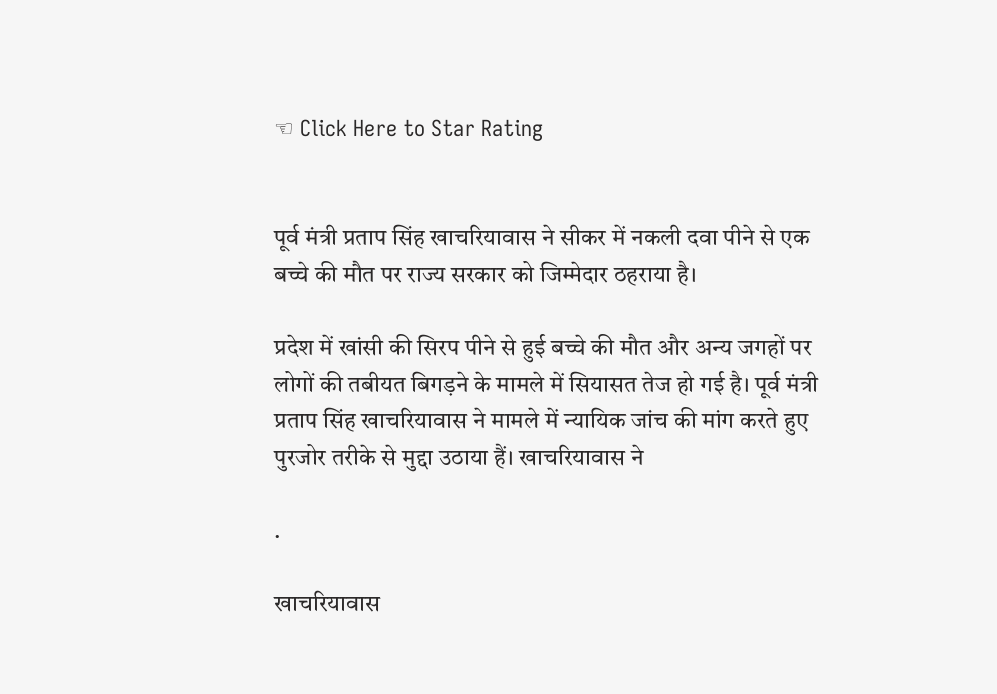☜ Click Here to Star Rating


पूर्व मंत्री प्रताप सिंह खाचरियावास ने सीकर में नकली दवा पीने से एक बच्चे की मौत पर राज्य सरकार को जिम्मेदार ठहराया है।

प्रदेश में खांसी की सिरप पीने से हुई बच्चे की मौत और अन्य जगहों पर लोगों की तबीयत बिगड़ने के मामले में सियासत तेज हो गई है। पूर्व मंत्री प्रताप सिंह खाचरियावास ने मामले में न्यायिक जांच की मांग करते हुए पुरजोर तरीके से मुद्दा उठाया हैं। खाचरियावास ने

.

खाचरियावास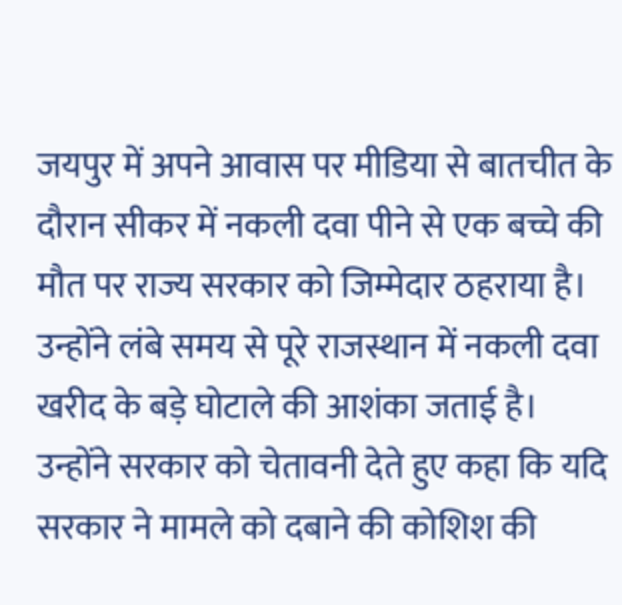जयपुर में अपने आवास पर मीडिया से बातचीत के दौरान सीकर में नकली दवा पीने से एक बच्चे की मौत पर राज्य सरकार को जिम्मेदार ठहराया है। उन्होंने लंबे समय से पूरे राजस्थान में नकली दवा खरीद के बड़े घोटाले की आशंका जताई है। उन्होंने सरकार को चेतावनी देते हुए कहा कि यदि सरकार ने मामले को दबाने की कोशिश की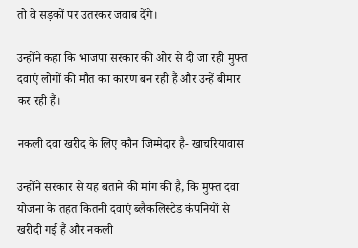तो वे सड़कों पर उतरकर जवाब देंगे।

उन्होंने कहा कि भाजपा सरकार की ओर से दी जा रही मुफ्त दवाएं लोगों की मौत का कारण बन रही हैं और उन्हें बीमार कर रही हैं।

नकली दवा खरीद के लिए कौन जिम्मेदार है- खाचरियावास

उन्होंने सरकार से यह बताने की मांग की है, कि मुफ्त दवा योजना के तहत कितनी दवाएं ब्लैकलिस्टेड कंपनियों से खरीदी गई हैं और नकली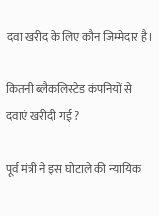दवा खरीद के लिए कौन जिम्मेदार है।

कितनी ब्लैकलिस्टेड कंपनियों से दवाएं खरीदी गई ?

पूर्व मंत्री ने इस घोटाले की न्यायिक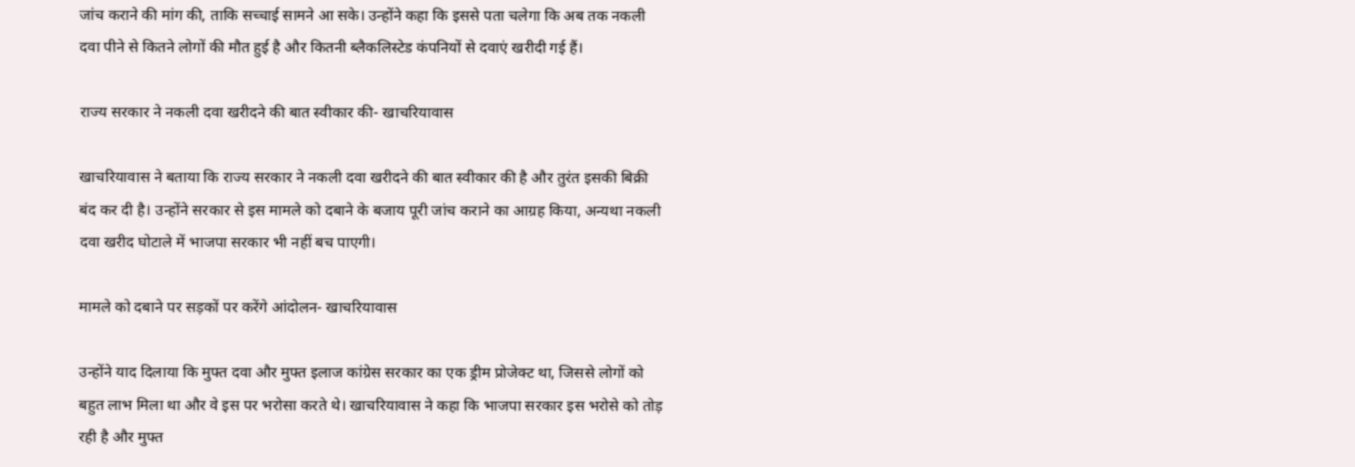जांच कराने की मांग की, ताकि सच्चाई सामने आ सके। उन्होंने कहा कि इससे पता चलेगा कि अब तक नकली दवा पीने से कितने लोगों की मौत हुई है और कितनी ब्लैकलिस्टेड कंपनियों से दवाएं खरीदी गई हैं।

राज्य सरकार ने नकली दवा खरीदने की बात स्वीकार की- खाचरियावास

खाचरियावास ने बताया कि राज्य सरकार ने नकली दवा खरीदने की बात स्वीकार की है और तुरंत इसकी बिक्री बंद कर दी है। उन्होंने सरकार से इस मामले को दबाने के बजाय पूरी जांच कराने का आग्रह किया, अन्यथा नकली दवा खरीद घोटाले में भाजपा सरकार भी नहीं बच पाएगी।

मामले को दबाने पर सड़कों पर करेंगे आंदोलन- खाचरियावास

उन्होंने याद दिलाया कि मुफ्त दवा और मुफ्त इलाज कांग्रेस सरकार का एक ड्रीम प्रोजेक्ट था, जिससे लोगों को बहुत लाभ मिला था और वे इस पर भरोसा करते थे। खाचरियावास ने कहा कि भाजपा सरकार इस भरोसे को तोड़ रही है और मुफ्त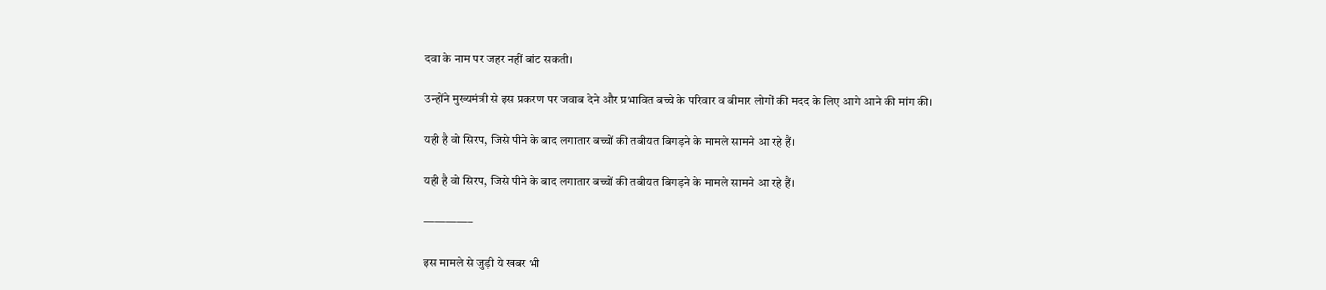दवा के नाम पर जहर नहीं बांट सकती।

उन्होंने मुख्यमंत्री से इस प्रकरण पर जवाब देने और प्रभावित बच्चे के परिवार व बीमार लोगों की मदद के लिए आगे आने की मांग की।

यही है वो सिरप, जिसे पीने के बाद लगातार बच्चों की तबीयत बिगड़ने के मामले सामने आ रहे हैं।

यही है वो सिरप, जिसे पीने के बाद लगातार बच्चों की तबीयत बिगड़ने के मामले सामने आ रहे हैं।

————–

इस मामले से जुड़ी ये खबर भी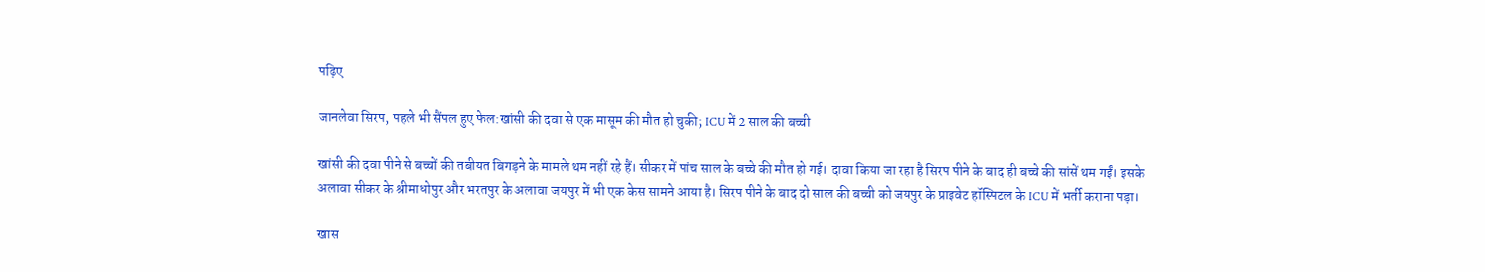पढ़िए

जानलेवा सिरप, पहले भी सैंपल हुए फेल:खांसी की दवा से एक मासूम की मौत हो चुकी; ICU में 2 साल की बच्ची

खांसी की दवा पीने से बच्चों की तबीयत बिगड़ने के मामले थम नहीं रहे हैं। सीकर में पांच साल के बच्चे की मौत हो गई। दावा किया जा रहा है सिरप पीने के बाद ही बच्चे की सांसें थम गईं। इसके अलावा सीकर के श्रीमाधोपुर और भरतपुर के अलावा जयपुर में भी एक केस सामने आया है। सिरप पीने के बाद दो साल की बच्ची को जयपुर के प्राइवेट हॉस्पिटल के ICU में भर्ती कराना पड़ा।

खास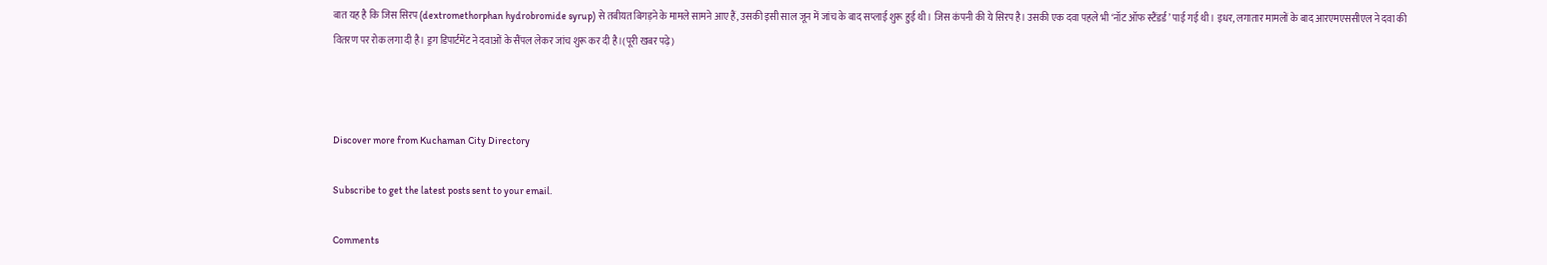बात यह है कि जिस सिरप (dextromethorphan hydrobromide syrup) से तबीयत बिगड़ने के मामले सामने आए हैं, उसकी इसी साल जून में जांच के बाद सप्लाई शुरू हुई थी। जिस कंपनी की ये सिरप है। उसकी एक दवा पहले भी ‘नॉट ऑफ स्टैंडर्ड’ पाई गई थी। इधर, लगातार मामलों के बाद आरएमएससीएल ने दवा की वितरण पर रोक लगा दी है। ड्रग डिपार्टमेंट ने दवाओं के सैंपल लेकर जांच शुरू कर दी है।(पूरी खबर पढ़े)



Discover more from Kuchaman City Directory

Subscribe to get the latest posts sent to your email.

Comments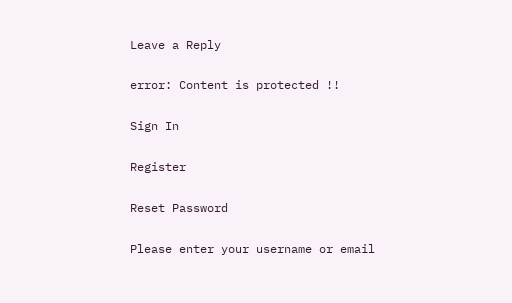Leave a Reply

error: Content is protected !!

Sign In

Register

Reset Password

Please enter your username or email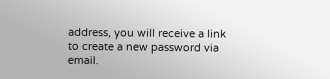address, you will receive a link to create a new password via email.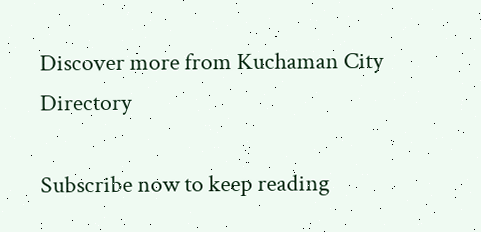Discover more from Kuchaman City Directory

Subscribe now to keep reading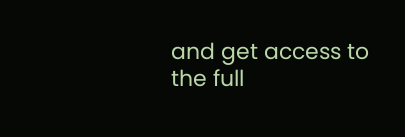and get access to the full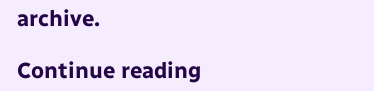archive.

Continue reading